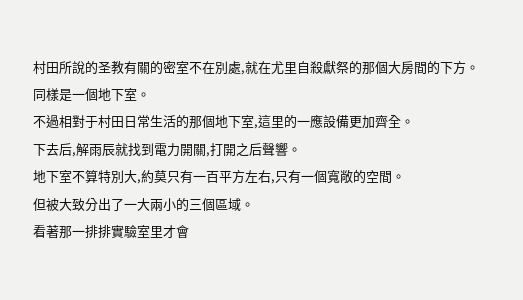村田所說的圣教有關的密室不在別處,就在尤里自殺獻祭的那個大房間的下方。
同樣是一個地下室。
不過相對于村田日常生活的那個地下室,這里的一應設備更加齊全。
下去后,解雨辰就找到電力開關,打開之后聲響。
地下室不算特別大,約莫只有一百平方左右,只有一個寬敞的空間。
但被大致分出了一大兩小的三個區域。
看著那一排排實驗室里才會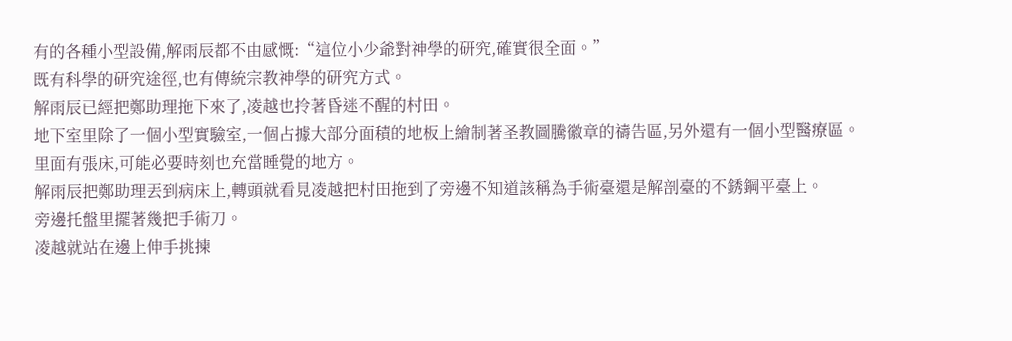有的各種小型設備,解雨辰都不由感慨:“這位小少爺對神學的研究,確實很全面。”
既有科學的研究途徑,也有傳統宗教神學的研究方式。
解雨辰已經把鄭助理拖下來了,凌越也拎著昏迷不醒的村田。
地下室里除了一個小型實驗室,一個占據大部分面積的地板上繪制著圣教圖騰徽章的禱告區,另外還有一個小型醫療區。
里面有張床,可能必要時刻也充當睡覺的地方。
解雨辰把鄭助理丟到病床上,轉頭就看見凌越把村田拖到了旁邊不知道該稱為手術臺還是解剖臺的不銹鋼平臺上。
旁邊托盤里擺著幾把手術刀。
凌越就站在邊上伸手挑揀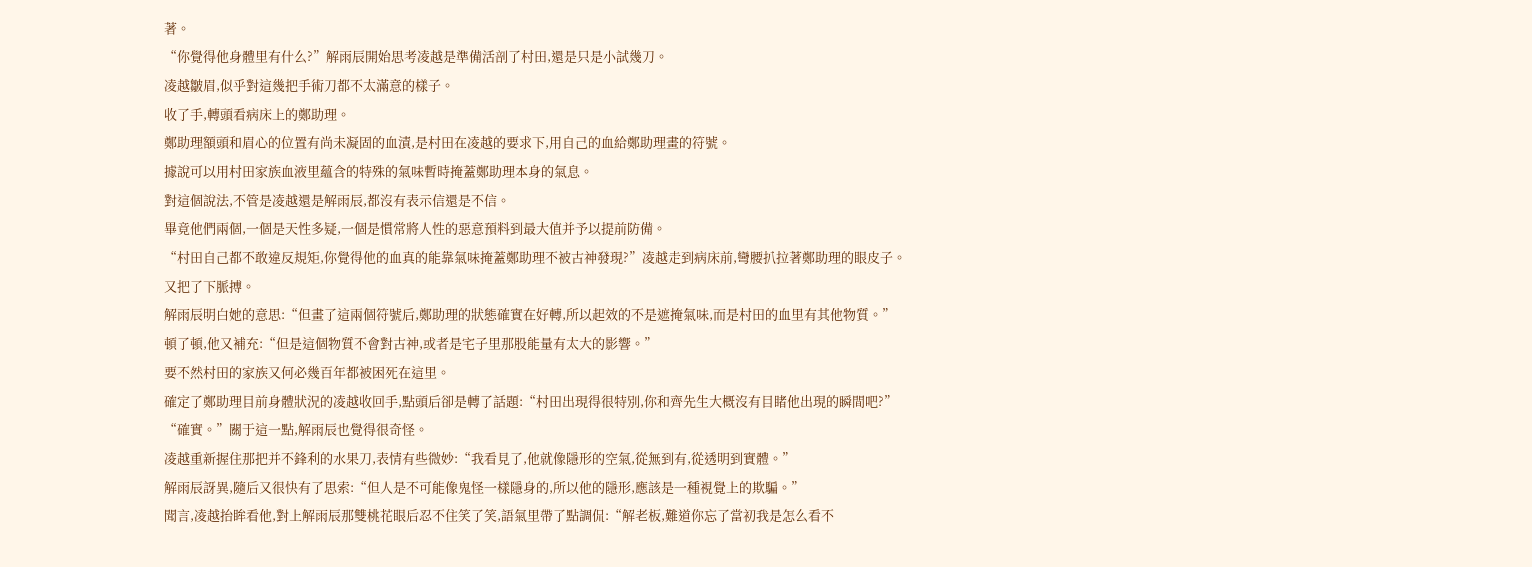著。
“你覺得他身體里有什么?”解雨辰開始思考凌越是準備活剖了村田,還是只是小試幾刀。
凌越皺眉,似乎對這幾把手術刀都不太滿意的樣子。
收了手,轉頭看病床上的鄭助理。
鄭助理額頭和眉心的位置有尚未凝固的血漬,是村田在凌越的要求下,用自己的血給鄭助理畫的符號。
據說可以用村田家族血液里蘊含的特殊的氣味暫時掩蓋鄭助理本身的氣息。
對這個說法,不管是凌越還是解雨辰,都沒有表示信還是不信。
畢竟他們兩個,一個是天性多疑,一個是慣常將人性的惡意預料到最大值并予以提前防備。
“村田自己都不敢違反規矩,你覺得他的血真的能靠氣味掩蓋鄭助理不被古神發現?”凌越走到病床前,彎腰扒拉著鄭助理的眼皮子。
又把了下脈搏。
解雨辰明白她的意思:“但畫了這兩個符號后,鄭助理的狀態確實在好轉,所以起效的不是遮掩氣味,而是村田的血里有其他物質。”
頓了頓,他又補充:“但是這個物質不會對古神,或者是宅子里那股能量有太大的影響。”
要不然村田的家族又何必幾百年都被困死在這里。
確定了鄭助理目前身體狀況的凌越收回手,點頭后卻是轉了話題:“村田出現得很特別,你和齊先生大概沒有目睹他出現的瞬間吧?”
“確實。”關于這一點,解雨辰也覺得很奇怪。
凌越重新握住那把并不鋒利的水果刀,表情有些微妙:“我看見了,他就像隱形的空氣,從無到有,從透明到實體。”
解雨辰訝異,隨后又很快有了思索:“但人是不可能像鬼怪一樣隱身的,所以他的隱形,應該是一種視覺上的欺騙。”
聞言,凌越抬眸看他,對上解雨辰那雙桃花眼后忍不住笑了笑,語氣里帶了點調侃:“解老板,難道你忘了當初我是怎么看不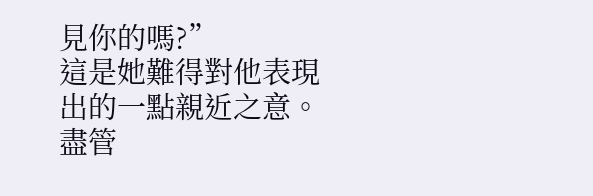見你的嗎?”
這是她難得對他表現出的一點親近之意。
盡管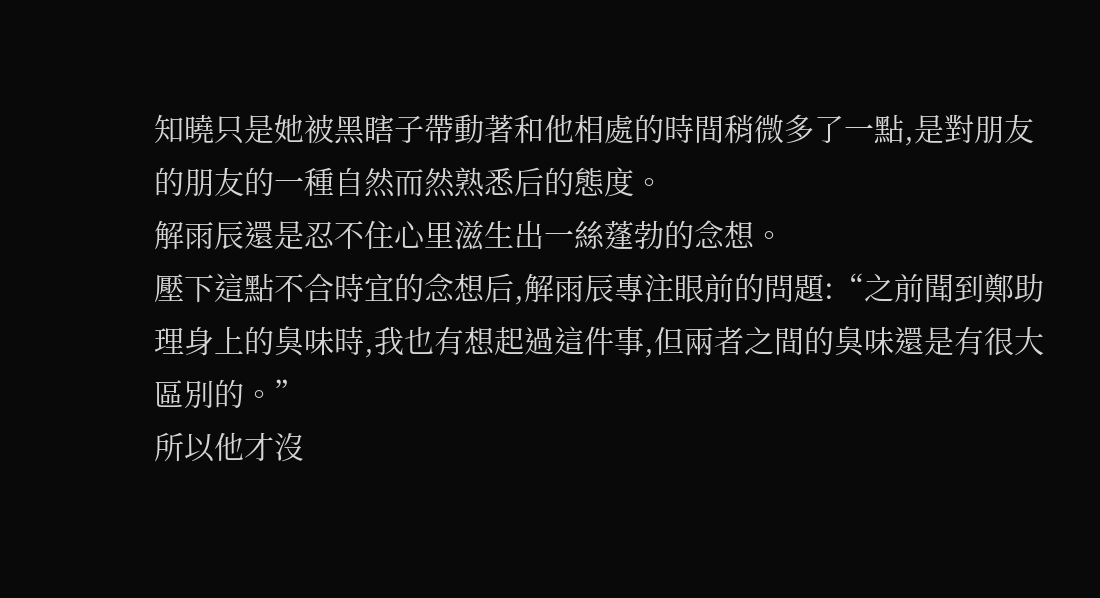知曉只是她被黑瞎子帶動著和他相處的時間稍微多了一點,是對朋友的朋友的一種自然而然熟悉后的態度。
解雨辰還是忍不住心里滋生出一絲蓬勃的念想。
壓下這點不合時宜的念想后,解雨辰專注眼前的問題:“之前聞到鄭助理身上的臭味時,我也有想起過這件事,但兩者之間的臭味還是有很大區別的。”
所以他才沒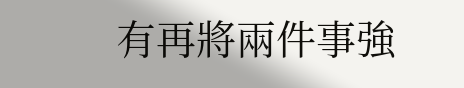有再將兩件事強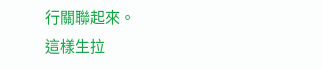行關聯起來。
這樣生拉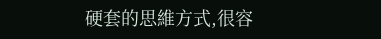硬套的思維方式,很容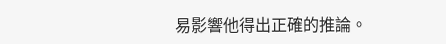易影響他得出正確的推論。